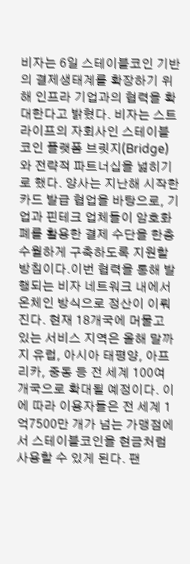비자는 6일 스테이블코인 기반의 결제생태계를 확장하기 위해 인프라 기업과의 협력을 확대한다고 밝혔다. 비자는 스트라이프의 자회사인 스테이블코인 플랫폼 브릿지(Bridge)와 전략적 파트너십을 넓히기로 했다. 양사는 지난해 시작한 카드 발급 협업을 바탕으로, 기업과 핀테크 업체들이 암호화폐를 활용한 결제 수단을 한층 수월하게 구축하도록 지원할 방침이다.이번 협력을 통해 발행되는 비자 네트워크 내에서 온체인 방식으로 정산이 이뤄진다. 현재 18개국에 머물고 있는 서비스 지역은 올해 말까지 유럽, 아시아 태평양, 아프리카, 중동 등 전 세계 100여 개국으로 확대될 예정이다. 이에 따라 이용자들은 전 세계 1억7500만 개가 넘는 가맹점에서 스테이블코인을 현금처럼 사용할 수 있게 된다. 팬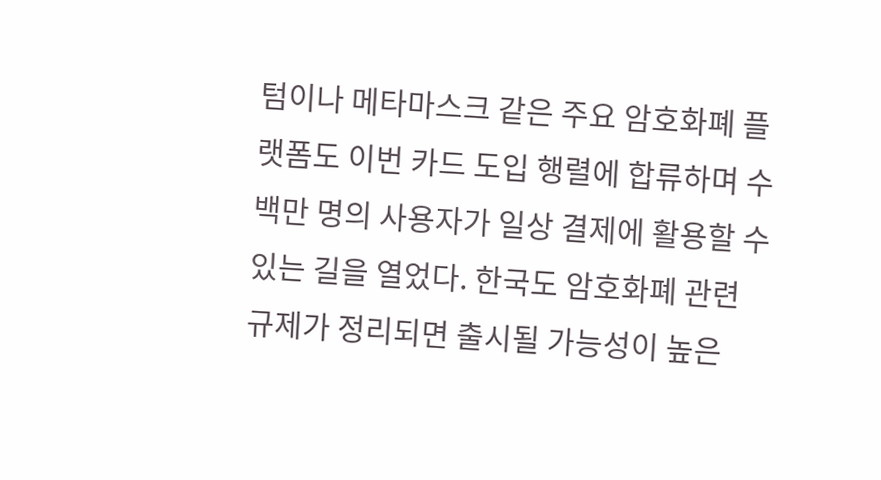텀이나 메타마스크 같은 주요 암호화폐 플랫폼도 이번 카드 도입 행렬에 합류하며 수백만 명의 사용자가 일상 결제에 활용할 수 있는 길을 열었다. 한국도 암호화폐 관련 규제가 정리되면 출시될 가능성이 높은